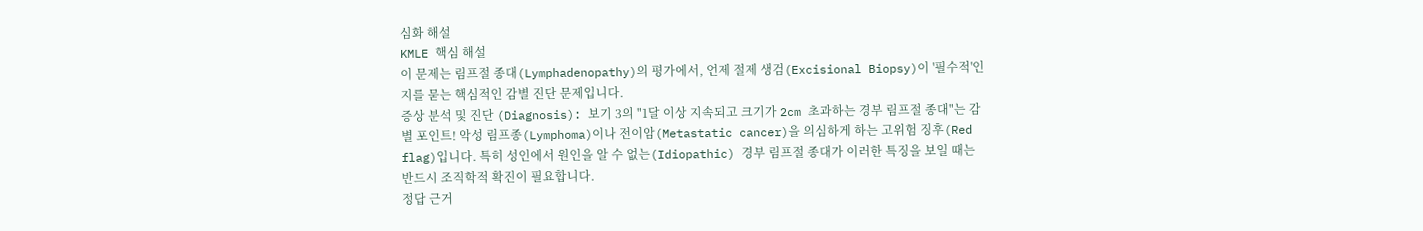심화 해설
KMLE 핵심 해설
이 문제는 림프절 종대(Lymphadenopathy)의 평가에서, 언제 절제 생검(Excisional Biopsy)이 '필수적'인지를 묻는 핵심적인 감별 진단 문제입니다.
증상 분석 및 진단 (Diagnosis): 보기 3의 "1달 이상 지속되고 크기가 2cm 초과하는 경부 림프절 종대"는 감별 포인트! 악성 림프종(Lymphoma)이나 전이암(Metastatic cancer)을 의심하게 하는 고위험 징후(Red flag)입니다. 특히 성인에서 원인을 알 수 없는(Idiopathic) 경부 림프절 종대가 이러한 특징을 보일 때는 반드시 조직학적 확진이 필요합니다.
정답 근거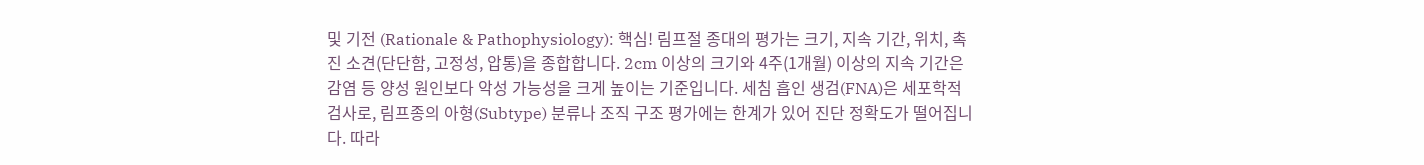및 기전 (Rationale & Pathophysiology): 핵심! 림프절 종대의 평가는 크기, 지속 기간, 위치, 촉진 소견(단단함, 고정성, 압통)을 종합합니다. 2cm 이상의 크기와 4주(1개월) 이상의 지속 기간은 감염 등 양성 원인보다 악성 가능성을 크게 높이는 기준입니다. 세침 흡인 생검(FNA)은 세포학적 검사로, 림프종의 아형(Subtype) 분류나 조직 구조 평가에는 한계가 있어 진단 정확도가 떨어집니다. 따라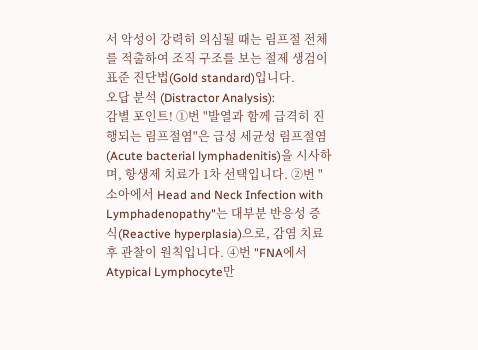서 악성이 강력히 의심될 때는 림프절 전체를 적출하여 조직 구조를 보는 절제 생검이 표준 진단법(Gold standard)입니다.
오답 분석 (Distractor Analysis):
감별 포인트! ①번 "발열과 함께 급격히 진행되는 림프절염"은 급성 세균성 림프절염(Acute bacterial lymphadenitis)을 시사하며, 항생제 치료가 1차 선택입니다. ②번 "소아에서 Head and Neck Infection with Lymphadenopathy"는 대부분 반응성 증식(Reactive hyperplasia)으로, 감염 치료 후 관찰이 원칙입니다. ④번 "FNA에서 Atypical Lymphocyte만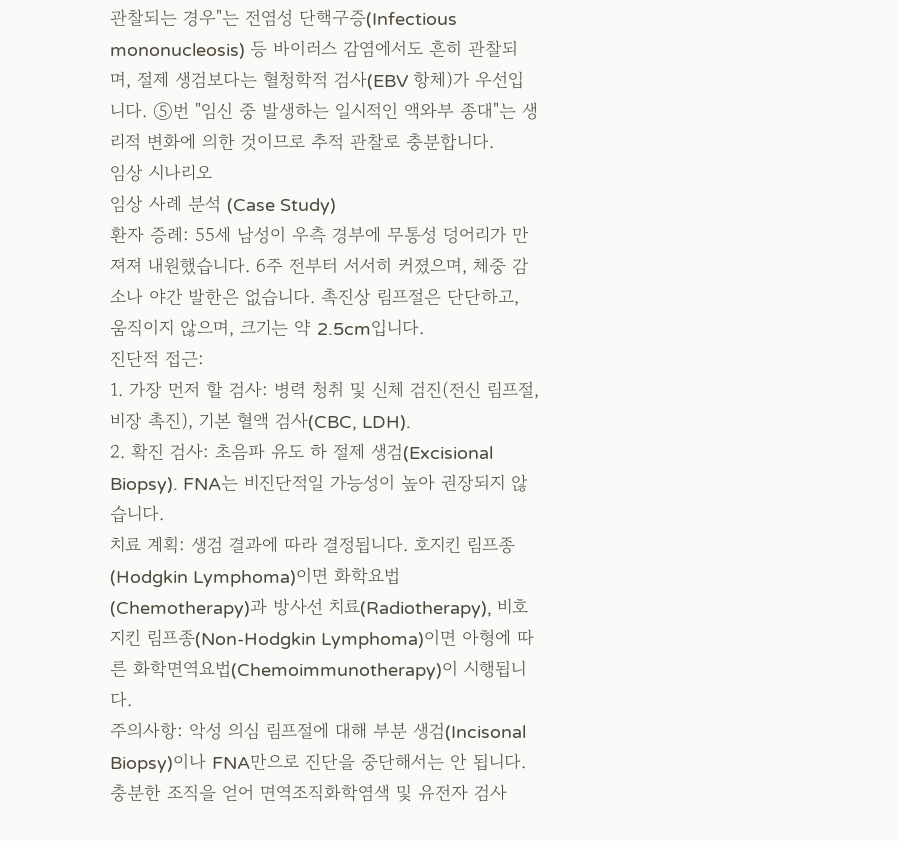관찰되는 경우"는 전염성 단핵구증(Infectious mononucleosis) 등 바이러스 감염에서도 흔히 관찰되며, 절제 생검보다는 혈청학적 검사(EBV 항체)가 우선입니다. ⑤번 "임신 중 발생하는 일시적인 액와부 종대"는 생리적 변화에 의한 것이므로 추적 관찰로 충분합니다.
임상 시나리오
임상 사례 분석 (Case Study)
환자 증례: 55세 남성이 우측 경부에 무통성 덩어리가 만져져 내원했습니다. 6주 전부터 서서히 커졌으며, 체중 감소나 야간 발한은 없습니다. 촉진상 림프절은 단단하고, 움직이지 않으며, 크기는 약 2.5cm입니다.
진단적 접근:
1. 가장 먼저 할 검사: 병력 청취 및 신체 검진(전신 림프절, 비장 촉진), 기본 혈액 검사(CBC, LDH).
2. 확진 검사: 초음파 유도 하 절제 생검(Excisional Biopsy). FNA는 비진단적일 가능성이 높아 권장되지 않습니다.
치료 계획: 생검 결과에 따라 결정됩니다. 호지킨 림프종(Hodgkin Lymphoma)이면 화학요법(Chemotherapy)과 방사선 치료(Radiotherapy), 비호지킨 림프종(Non-Hodgkin Lymphoma)이면 아형에 따른 화학면역요법(Chemoimmunotherapy)이 시행됩니다.
주의사항: 악성 의심 림프절에 대해 부분 생검(Incisonal Biopsy)이나 FNA만으로 진단을 중단해서는 안 됩니다. 충분한 조직을 얻어 면역조직화학염색 및 유전자 검사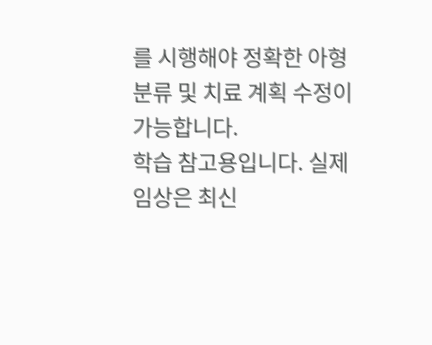를 시행해야 정확한 아형 분류 및 치료 계획 수정이 가능합니다.
학습 참고용입니다. 실제 임상은 최신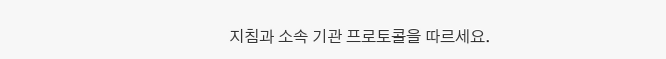지침과 소속 기관 프로토콜을 따르세요.